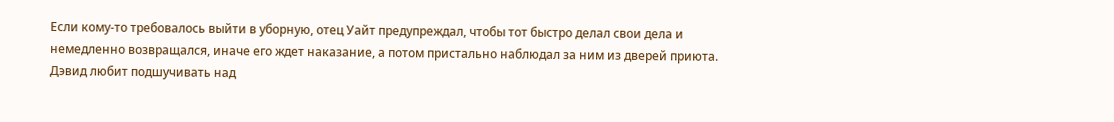Если кому-то требовалось выйти в уборную, отец Уайт предупреждал, чтобы тот быстро делал свои дела и немедленно возвращался, иначе его ждет наказание, а потом пристально наблюдал за ним из дверей приюта. Дэвид любит подшучивать над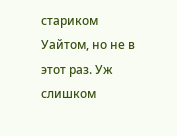стариком Уайтом, но не в этот раз. Уж слишком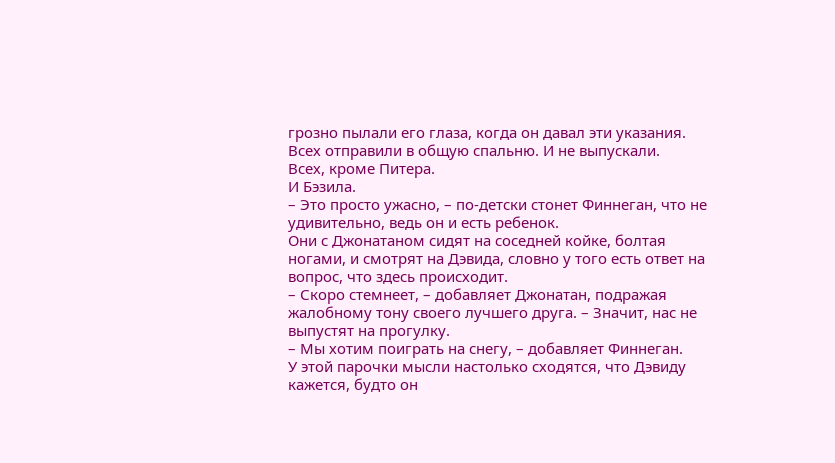грозно пылали его глаза, когда он давал эти указания.
Всех отправили в общую спальню. И не выпускали.
Всех, кроме Питера.
И Бэзила.
– Это просто ужасно, – по-детски стонет Финнеган, что не удивительно, ведь он и есть ребенок.
Они с Джонатаном сидят на соседней койке, болтая ногами, и смотрят на Дэвида, словно у того есть ответ на вопрос, что здесь происходит.
– Скоро стемнеет, – добавляет Джонатан, подражая жалобному тону своего лучшего друга. – Значит, нас не выпустят на прогулку.
– Мы хотим поиграть на снегу, – добавляет Финнеган.
У этой парочки мысли настолько сходятся, что Дэвиду кажется, будто он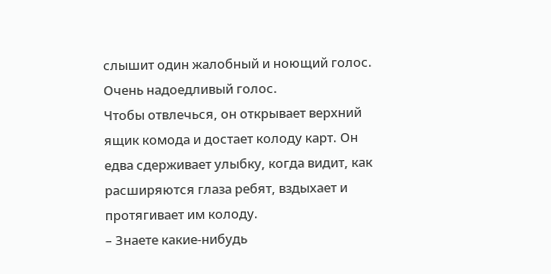слышит один жалобный и ноющий голос. Очень надоедливый голос.
Чтобы отвлечься, он открывает верхний ящик комода и достает колоду карт. Он едва сдерживает улыбку, когда видит, как расширяются глаза ребят, вздыхает и протягивает им колоду.
– Знаете какие-нибудь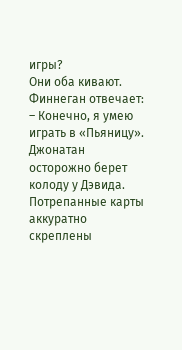игры?
Они оба кивают. Финнеган отвечает:
– Конечно, я умею играть в «Пьяницу».
Джонатан осторожно берет колоду у Дэвида. Потрепанные карты аккуратно скреплены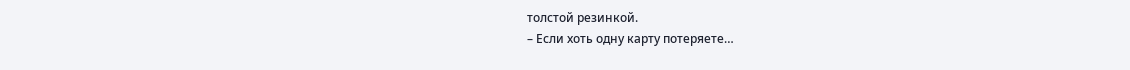толстой резинкой.
– Если хоть одну карту потеряете…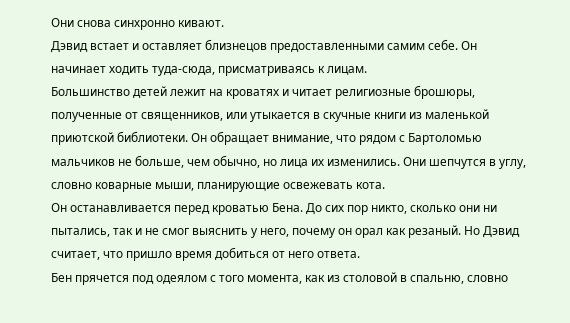Они снова синхронно кивают.
Дэвид встает и оставляет близнецов предоставленными самим себе. Он начинает ходить туда-сюда, присматриваясь к лицам.
Большинство детей лежит на кроватях и читает религиозные брошюры, полученные от священников, или утыкается в скучные книги из маленькой приютской библиотеки. Он обращает внимание, что рядом с Бартоломью мальчиков не больше, чем обычно, но лица их изменились. Они шепчутся в углу, словно коварные мыши, планирующие освежевать кота.
Он останавливается перед кроватью Бена. До сих пор никто, сколько они ни пытались, так и не смог выяснить у него, почему он орал как резаный. Но Дэвид считает, что пришло время добиться от него ответа.
Бен прячется под одеялом с того момента, как из столовой в спальню, словно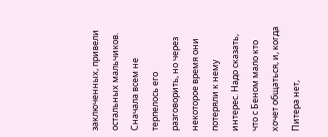заключенных, привели остальных мальчиков. Сначала всем не терпелось его разговорить, но через некоторое время они потеряли к нему интерес. Надо сказать, что с Беном мало кто хочет общаться, и, когда Питера нет,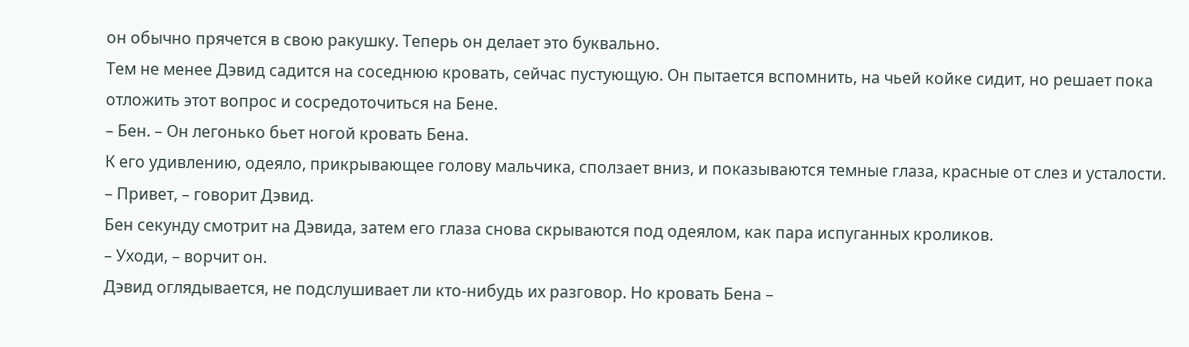он обычно прячется в свою ракушку. Теперь он делает это буквально.
Тем не менее Дэвид садится на соседнюю кровать, сейчас пустующую. Он пытается вспомнить, на чьей койке сидит, но решает пока отложить этот вопрос и сосредоточиться на Бене.
– Бен. – Он легонько бьет ногой кровать Бена.
К его удивлению, одеяло, прикрывающее голову мальчика, сползает вниз, и показываются темные глаза, красные от слез и усталости.
– Привет, – говорит Дэвид.
Бен секунду смотрит на Дэвида, затем его глаза снова скрываются под одеялом, как пара испуганных кроликов.
– Уходи, – ворчит он.
Дэвид оглядывается, не подслушивает ли кто-нибудь их разговор. Но кровать Бена –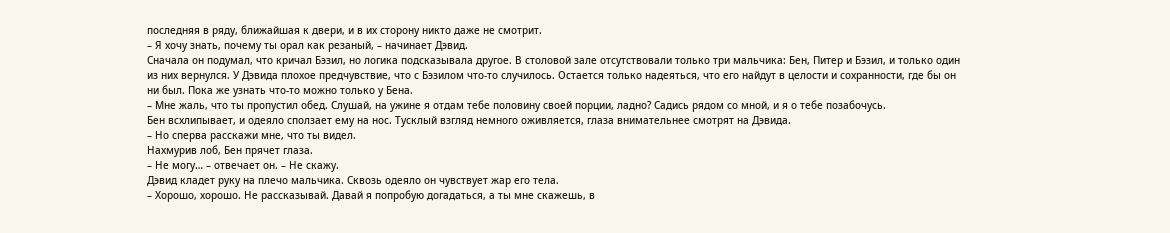последняя в ряду, ближайшая к двери, и в их сторону никто даже не смотрит.
– Я хочу знать, почему ты орал как резаный, – начинает Дэвид.
Сначала он подумал, что кричал Бэзил, но логика подсказывала другое. В столовой зале отсутствовали только три мальчика: Бен, Питер и Бэзил, и только один из них вернулся. У Дэвида плохое предчувствие, что с Бэзилом что-то случилось. Остается только надеяться, что его найдут в целости и сохранности, где бы он ни был. Пока же узнать что-то можно только у Бена.
– Мне жаль, что ты пропустил обед. Слушай, на ужине я отдам тебе половину своей порции, ладно? Садись рядом со мной, и я о тебе позабочусь.
Бен всхлипывает, и одеяло сползает ему на нос. Тусклый взгляд немного оживляется, глаза внимательнее смотрят на Дэвида.
– Но сперва расскажи мне, что ты видел.
Нахмурив лоб, Бен прячет глаза.
– Не могу… – отвечает он. – Не скажу.
Дэвид кладет руку на плечо мальчика. Сквозь одеяло он чувствует жар его тела.
– Хорошо, хорошо. Не рассказывай. Давай я попробую догадаться, а ты мне скажешь, в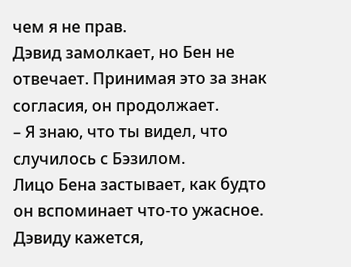чем я не прав.
Дэвид замолкает, но Бен не отвечает. Принимая это за знак согласия, он продолжает.
– Я знаю, что ты видел, что случилось с Бэзилом.
Лицо Бена застывает, как будто он вспоминает что-то ужасное. Дэвиду кажется,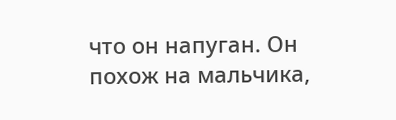что он напуган. Он похож на мальчика,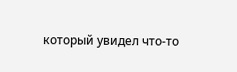который увидел что-то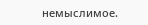немыслимое.